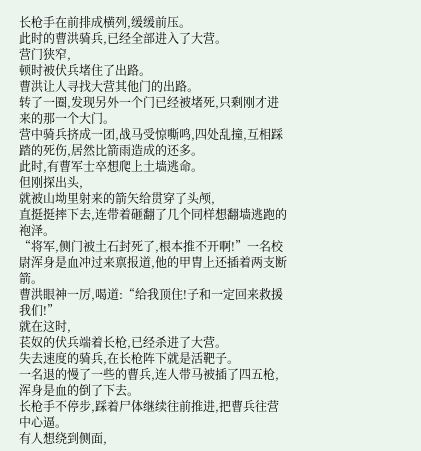长枪手在前排成横列,缓缓前压。
此时的曹洪骑兵,已经全部进入了大营。
营门狭窄,
顿时被伏兵堵住了出路。
曹洪让人寻找大营其他门的出路。
转了一圈,发现另外一个门已经被堵死,只剩刚才进来的那一个大门。
营中骑兵挤成一团,战马受惊嘶鸣,四处乱撞,互相踩踏的死伤,居然比箭雨造成的还多。
此时,有曹军士卒想爬上土墙逃命。
但刚探出头,
就被山坳里射来的箭矢给贯穿了头颅,
直挺挺摔下去,连带着砸翻了几个同样想翻墙逃跑的袍泽。
“将军,侧门被土石封死了,根本推不开啊!”一名校尉浑身是血冲过来禀报道,他的甲胄上还插着两支断箭。
曹洪眼神一厉,喝道:“给我顶住!子和一定回来救援我们!”
就在这时,
苌奴的伏兵端着长枪,已经杀进了大营。
失去速度的骑兵,在长枪阵下就是活靶子。
一名退的慢了一些的曹兵,连人带马被插了四五枪,浑身是血的倒了下去。
长枪手不停步,踩着尸体继续往前推进,把曹兵往营中心逼。
有人想绕到侧面,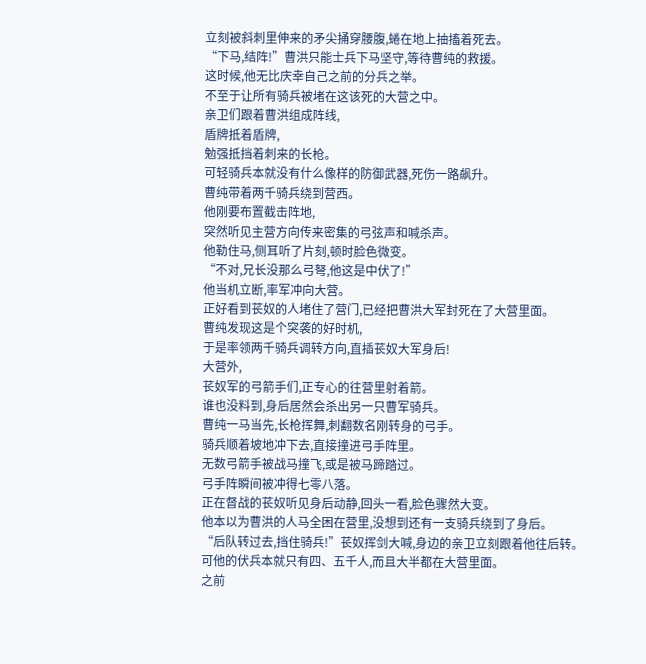立刻被斜刺里伸来的矛尖捅穿腰腹,蜷在地上抽搐着死去。
“下马,结阵!”曹洪只能士兵下马坚守,等待曹纯的救援。
这时候,他无比庆幸自己之前的分兵之举。
不至于让所有骑兵被堵在这该死的大营之中。
亲卫们跟着曹洪组成阵线,
盾牌抵着盾牌,
勉强抵挡着刺来的长枪。
可轻骑兵本就没有什么像样的防御武器,死伤一路飙升。
曹纯带着两千骑兵绕到营西。
他刚要布置截击阵地,
突然听见主营方向传来密集的弓弦声和喊杀声。
他勒住马,侧耳听了片刻,顿时脸色微变。
“不对,兄长没那么弓弩,他这是中伏了!”
他当机立断,率军冲向大营。
正好看到苌奴的人堵住了营门,已经把曹洪大军封死在了大营里面。
曹纯发现这是个突袭的好时机,
于是率领两千骑兵调转方向,直插苌奴大军身后!
大营外,
苌奴军的弓箭手们,正专心的往营里射着箭。
谁也没料到,身后居然会杀出另一只曹军骑兵。
曹纯一马当先,长枪挥舞,刺翻数名刚转身的弓手。
骑兵顺着坡地冲下去,直接撞进弓手阵里。
无数弓箭手被战马撞飞,或是被马蹄踏过。
弓手阵瞬间被冲得七零八落。
正在督战的苌奴听见身后动静,回头一看,脸色骤然大变。
他本以为曹洪的人马全困在营里,没想到还有一支骑兵绕到了身后。
“后队转过去,挡住骑兵!”苌奴挥剑大喊,身边的亲卫立刻跟着他往后转。
可他的伏兵本就只有四、五千人,而且大半都在大营里面。
之前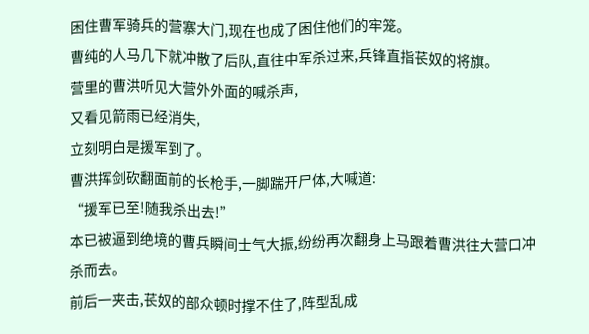困住曹军骑兵的营寨大门,现在也成了困住他们的牢笼。
曹纯的人马几下就冲散了后队,直往中军杀过来,兵锋直指苌奴的将旗。
营里的曹洪听见大营外外面的喊杀声,
又看见箭雨已经消失,
立刻明白是援军到了。
曹洪挥剑砍翻面前的长枪手,一脚踹开尸体,大喊道:
“援军已至!随我杀出去!”
本已被逼到绝境的曹兵瞬间士气大振,纷纷再次翻身上马跟着曹洪往大营口冲杀而去。
前后一夹击,苌奴的部众顿时撑不住了,阵型乱成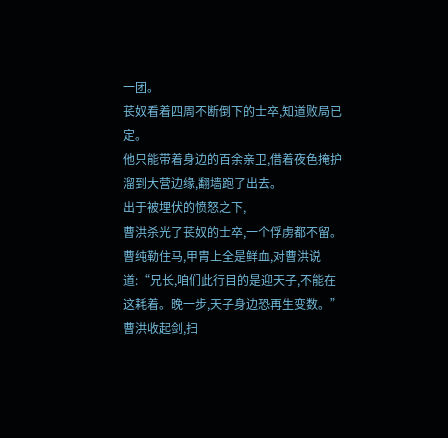一团。
苌奴看着四周不断倒下的士卒,知道败局已定。
他只能带着身边的百余亲卫,借着夜色掩护溜到大营边缘,翻墙跑了出去。
出于被埋伏的愤怒之下,
曹洪杀光了苌奴的士卒,一个俘虏都不留。
曹纯勒住马,甲胄上全是鲜血,对曹洪说道:“兄长,咱们此行目的是迎天子,不能在这耗着。晚一步,天子身边恐再生变数。”
曹洪收起剑,扫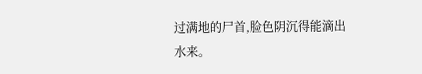过满地的尸首,脸色阴沉得能滴出水来。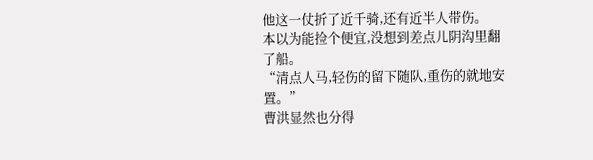他这一仗折了近千骑,还有近半人带伤。
本以为能捡个便宜,没想到差点儿阴沟里翻了船。
“清点人马,轻伤的留下随队,重伤的就地安置。”
曹洪显然也分得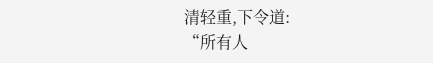清轻重,下令道:
“所有人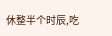休整半个时辰,吃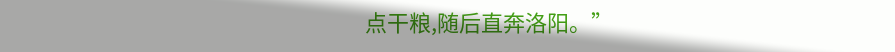点干粮,随后直奔洛阳。”